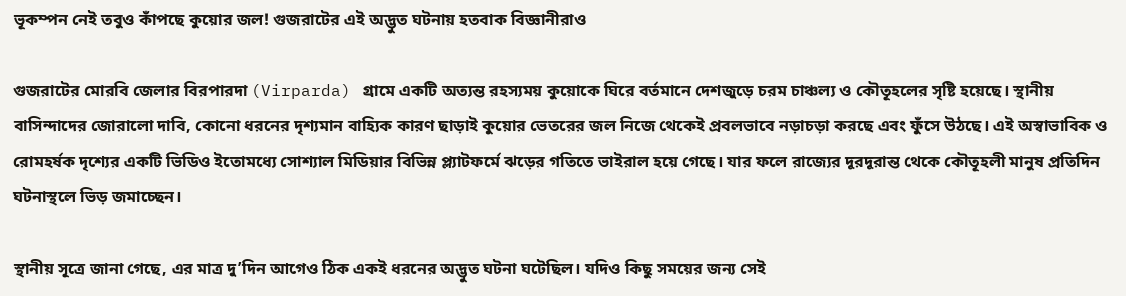ভূকম্পন নেই তবুও কাঁপছে কুয়োর জল! গুজরাটের এই অদ্ভুত ঘটনায় হতবাক বিজ্ঞানীরাও

গুজরাটের মোরবি জেলার বিরপারদা (Virparda) গ্রামে একটি অত্যন্ত রহস্যময় কুয়োকে ঘিরে বর্তমানে দেশজুড়ে চরম চাঞ্চল্য ও কৌতূহলের সৃষ্টি হয়েছে। স্থানীয় বাসিন্দাদের জোরালো দাবি, কোনো ধরনের দৃশ্যমান বাহ্যিক কারণ ছাড়াই কুয়োর ভেতরের জল নিজে থেকেই প্রবলভাবে নড়াচড়া করছে এবং ফুঁসে উঠছে। এই অস্বাভাবিক ও রোমহর্ষক দৃশ্যের একটি ভিডিও ইতোমধ্যে সোশ্যাল মিডিয়ার বিভিন্ন প্ল্যাটফর্মে ঝড়ের গতিতে ভাইরাল হয়ে গেছে। যার ফলে রাজ্যের দূরদূরান্ত থেকে কৌতূহলী মানুষ প্রতিদিন ঘটনাস্থলে ভিড় জমাচ্ছেন।

স্থানীয় সূত্রে জানা গেছে, এর মাত্র দু’দিন আগেও ঠিক একই ধরনের অদ্ভুত ঘটনা ঘটেছিল। যদিও কিছু সময়ের জন্য সেই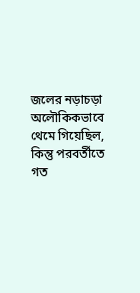জলের নড়াচড়া অলৌকিকভাবে থেমে গিয়েছিল, কিন্তু পরবর্তীতে গত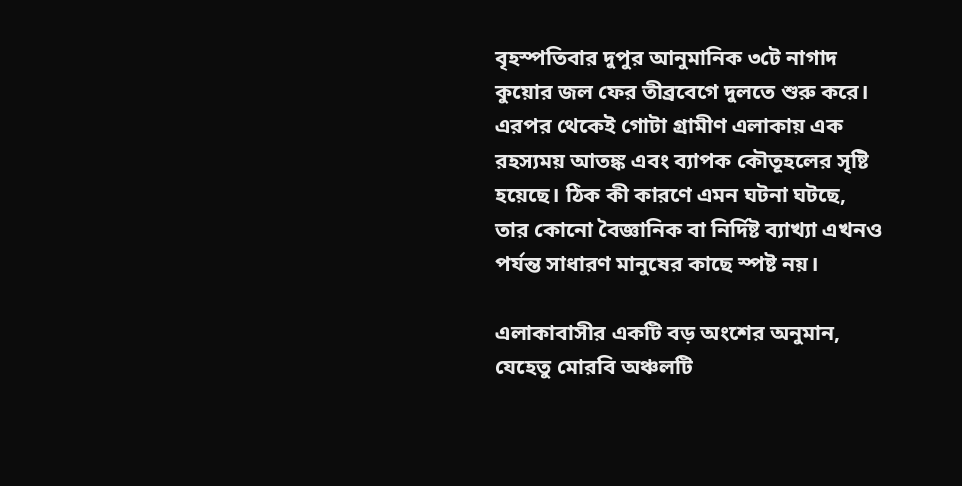বৃহস্পতিবার দুপুর আনুমানিক ৩টে নাগাদ কুয়োর জল ফের তীব্রবেগে দুলতে শুরু করে। এরপর থেকেই গোটা গ্রামীণ এলাকায় এক রহস্যময় আতঙ্ক এবং ব্যাপক কৌতূহলের সৃষ্টি হয়েছে। ঠিক কী কারণে এমন ঘটনা ঘটছে, তার কোনো বৈজ্ঞানিক বা নির্দিষ্ট ব্যাখ্যা এখনও পর্যন্ত সাধারণ মানুষের কাছে স্পষ্ট নয়।

এলাকাবাসীর একটি বড় অংশের অনুমান, যেহেতু মোরবি অঞ্চলটি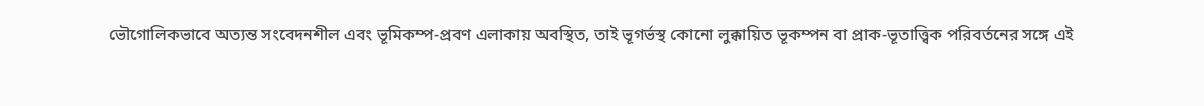ভৌগোলিকভাবে অত্যন্ত সংবেদনশীল এবং ভূমিকম্প-প্রবণ এলাকায় অবস্থিত, তাই ভূগর্ভস্থ কোনো লুক্কায়িত ভূকম্পন বা প্রাক-ভূতাত্ত্বিক পরিবর্তনের সঙ্গে এই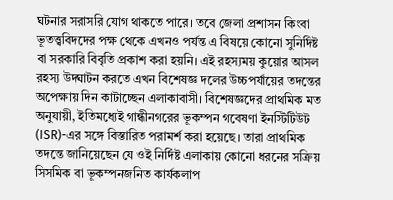ঘটনার সরাসরি যোগ থাকতে পারে। তবে জেলা প্রশাসন কিংবা ভূতত্ত্ববিদদের পক্ষ থেকে এখনও পর্যন্ত এ বিষয়ে কোনো সুনির্দিষ্ট বা সরকারি বিবৃতি প্রকাশ করা হয়নি। এই রহস্যময় কুয়োর আসল রহস্য উদ্ঘাটন করতে এখন বিশেষজ্ঞ দলের উচ্চপর্যায়ের তদন্তের অপেক্ষায় দিন কাটাচ্ছেন এলাকাবাসী। বিশেষজ্ঞদের প্রাথমিক মত অনুযায়ী, ইতিমধ্যেই গান্ধীনগরের ভূকম্পন গবেষণা ইনস্টিটিউট (ISR)-এর সঙ্গে বিস্তারিত পরামর্শ করা হয়েছে। তারা প্রাথমিক তদন্তে জানিয়েছেন যে ওই নির্দিষ্ট এলাকায় কোনো ধরনের সক্রিয় সিসমিক বা ভূকম্পনজনিত কার্যকলাপ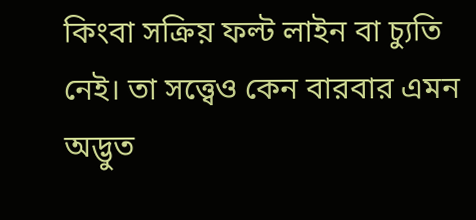কিংবা সক্রিয় ফল্ট লাইন বা চ্যুতি নেই। তা সত্ত্বেও কেন বারবার এমন অদ্ভুত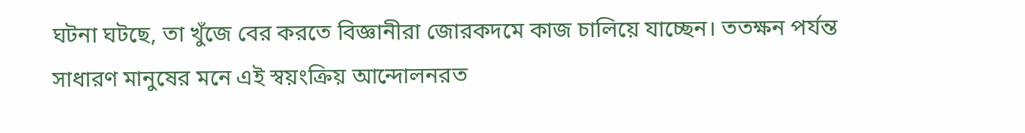ঘটনা ঘটছে, তা খুঁজে বের করতে বিজ্ঞানীরা জোরকদমে কাজ চালিয়ে যাচ্ছেন। ততক্ষন পর্যন্ত সাধারণ মানুষের মনে এই স্বয়ংক্রিয় আন্দোলনরত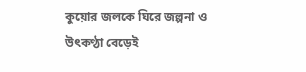কুয়োর জলকে ঘিরে জল্পনা ও উৎকণ্ঠা বেড়েই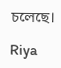চলেছে।

Riya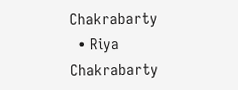Chakrabarty
  • Riya Chakrabarty